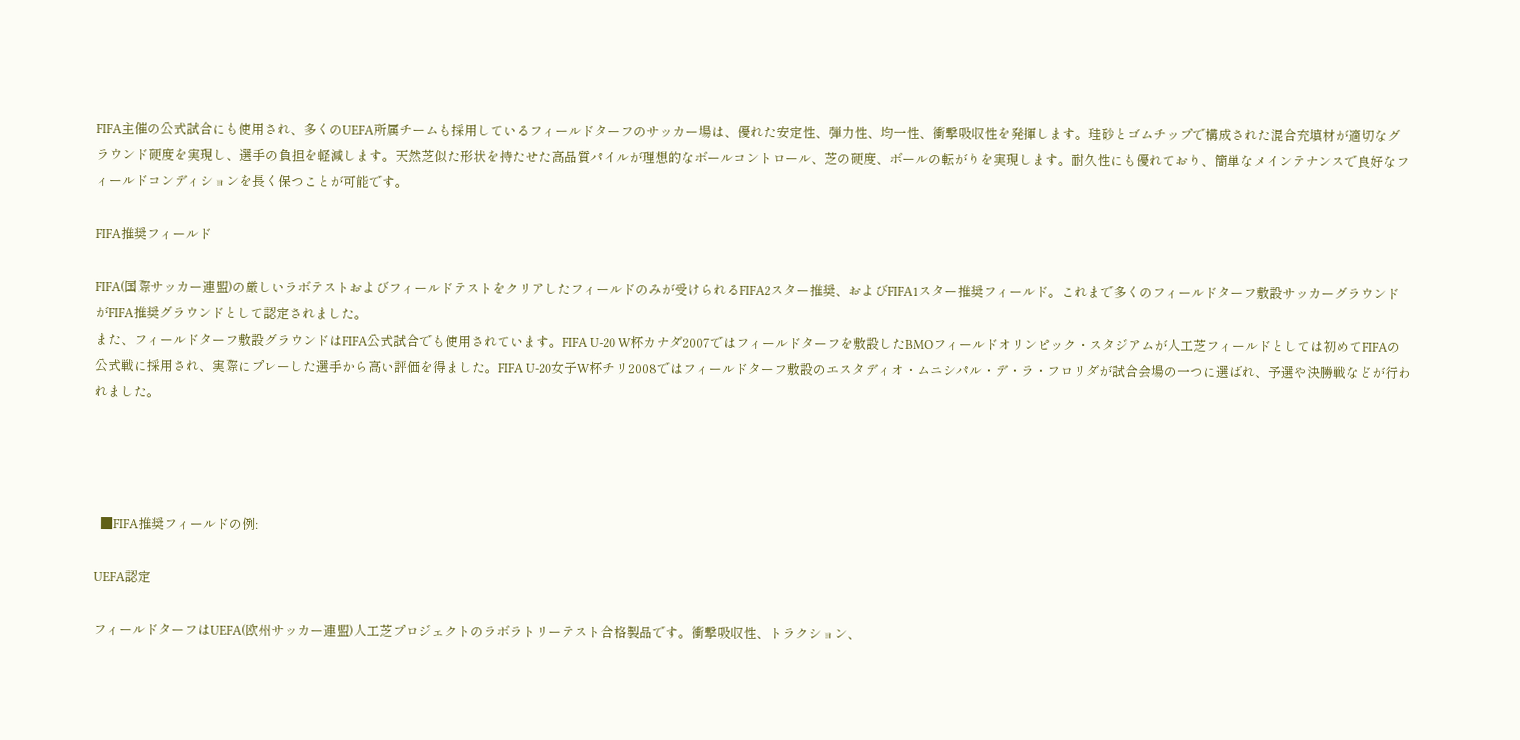FIFA主催の公式試合にも使用され、多くのUEFA所属チームも採用しているフィールドターフのサッカー場は、優れた安定性、弾力性、均一性、衝撃吸収性を発揮します。珪砂とゴムチップで構成された混合充填材が適切なグラウンド硬度を実現し、選手の負担を軽減します。天然芝似た形状を持たせた高品質パイルが理想的なボールコントロール、芝の硬度、ボールの転がりを実現します。耐久性にも優れており、簡単なメインテナンスで良好なフィールドコンディションを長く保つことが可能です。

FIFA推奨フィールド

FIFA(国際サッカー連盟)の厳しいラボテストおよびフィールドテストをクリアしたフィールドのみが受けられるFIFA2スター推奨、およびFIFA1スター推奨フィールド。これまで多くのフィールドターフ敷設サッカーグラウンドがFIFA推奨グラウンドとして認定されました。
また、フィールドターフ敷設グラウンドはFIFA公式試合でも使用されています。FIFA U-20 W杯カナダ2007ではフィールドターフを敷設したBMOフィールドオリンピック・スタジアムが人工芝フィールドとしては初めてFIFAの公式戦に採用され、実際にプレーした選手から高い評価を得ました。FIFA U-20女子W杯チリ2008ではフィールドターフ敷設のエスタディオ・ムニシパル・デ・ラ・フロリダが試合会場の一つに選ばれ、予選や決勝戦などが行われました。




  ■FIFA推奨フィールドの例:

UEFA認定

フィールドターフはUEFA(欧州サッカー連盟)人工芝プロジェクトのラボラトリーテスト合格製品です。衝撃吸収性、トラクション、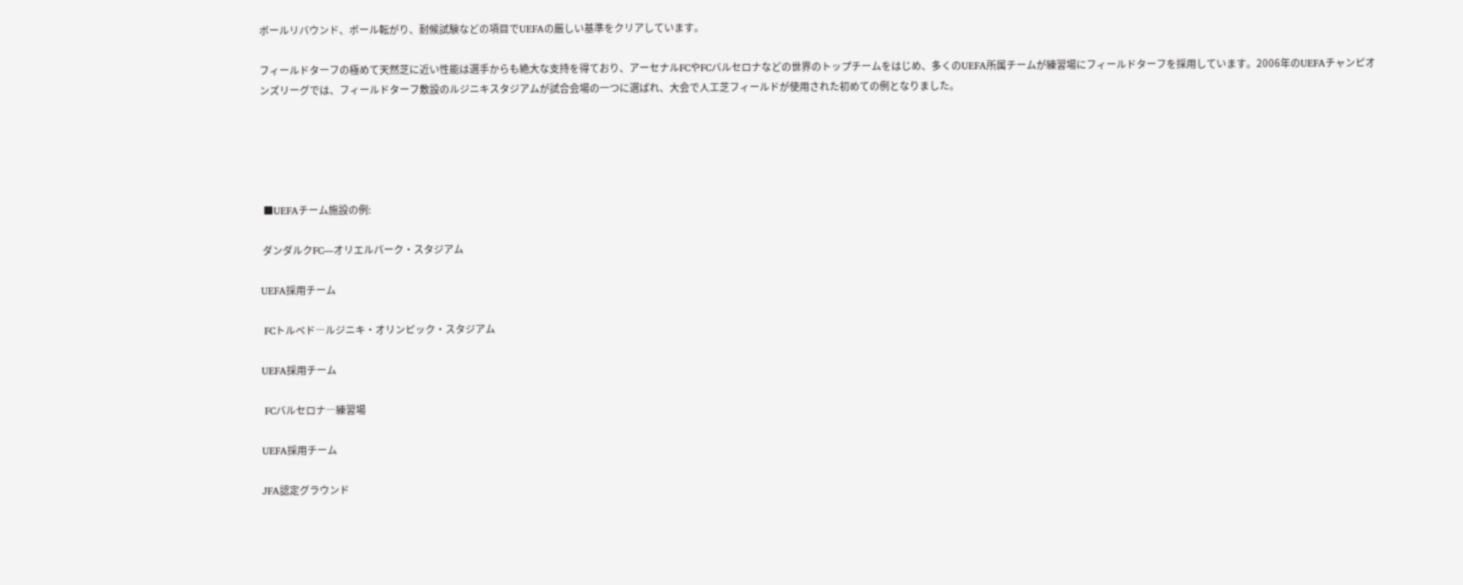ボールリバウンド、ボール転がり、耐候試験などの項目でUEFAの厳しい基準をクリアしています。

フィールドターフの極めて天然芝に近い性能は選手からも絶大な支持を得ており、アーセナルFCやFCバルセロナなどの世界のトップチームをはじめ、多くのUEFA所属チームが練習場にフィールドターフを採用しています。2006年のUEFAチャンピオンズリーグでは、フィールドターフ敷設のルジニキスタジアムが試合会場の一つに選ばれ、大会で人工芝フィールドが使用された初めての例となりました。





 ■UEFAチーム施設の例:

 ダンダルクFC―オリエルパーク・スタジアム

UEFA採用チーム

 FCトルペド―ルジニキ・オリンピック・スタジアム

UEFA採用チーム

 FCバルセロナ―練習場

UEFA採用チーム

JFA認定グラウンド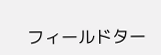フィールドター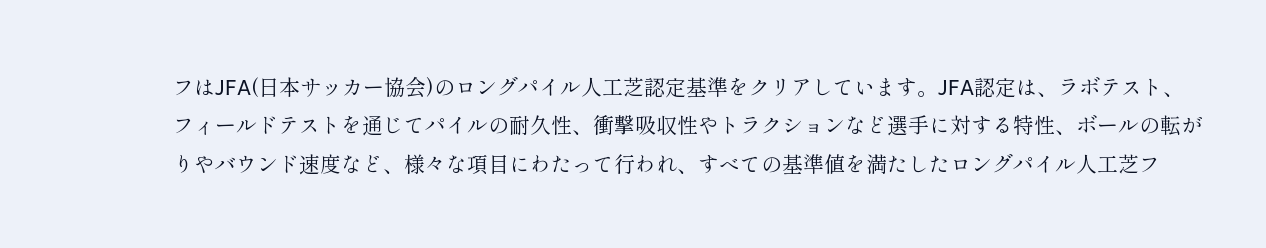フはJFA(日本サッカー協会)のロングパイル人工芝認定基準をクリアしています。JFA認定は、ラボテスト、フィールドテストを通じてパイルの耐久性、衝撃吸収性やトラクションなど選手に対する特性、ボールの転がりやバウンド速度など、様々な項目にわたって行われ、すべての基準値を満たしたロングパイル人工芝フ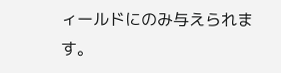ィールドにのみ与えられます。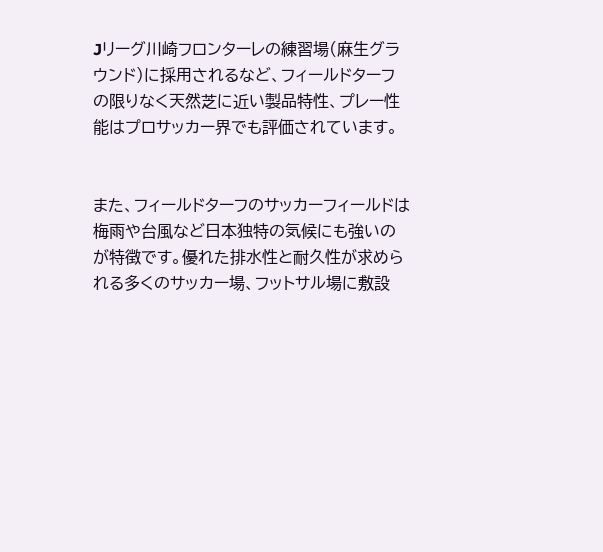Jリーグ川崎フロンターレの練習場(麻生グラウンド)に採用されるなど、フィールドターフの限りなく天然芝に近い製品特性、プレー性能はプロサッカー界でも評価されています。


また、フィールドターフのサッカーフィールドは梅雨や台風など日本独特の気候にも強いのが特徴です。優れた排水性と耐久性が求められる多くのサッカー場、フットサル場に敷設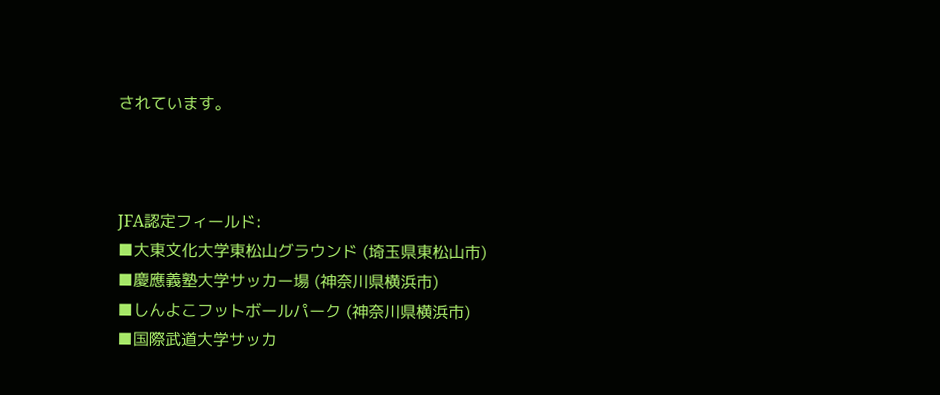されています。



JFA認定フィールド:
■大東文化大学東松山グラウンド (埼玉県東松山市)
■慶應義塾大学サッカー場 (神奈川県横浜市)
■しんよこフットボールパーク (神奈川県横浜市)
■国際武道大学サッカ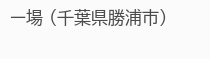ー場 (千葉県勝浦市)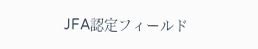JFA認定フィールド